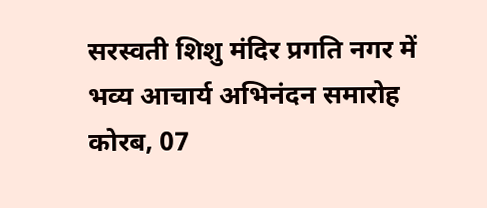सरस्वती शिशु मंदिर प्रगति नगर में भव्य आचार्य अभिनंदन समारोह
कोरब, 07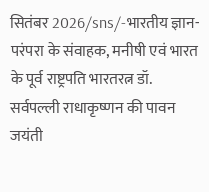सितंबर 2026/sns/-भारतीय ज्ञान-परंपरा के संवाहक, मनीषी एवं भारत के पूर्व राष्ट्रपति भारतरत्न डॉ. सर्वपल्ली राधाकृष्णन की पावन जयंती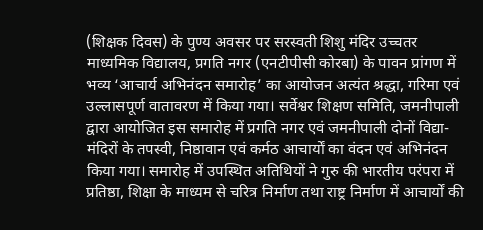(शिक्षक दिवस) के पुण्य अवसर पर सरस्वती शिशु मंदिर उच्चतर माध्यमिक विद्यालय, प्रगति नगर (एनटीपीसी कोरबा) के पावन प्रांगण में भव्य ‘आचार्य अभिनंदन समारोह’ का आयोजन अत्यंत श्रद्धा, गरिमा एवं उल्लासपूर्ण वातावरण में किया गया। सर्वेश्वर शिक्षण समिति, जमनीपाली द्वारा आयोजित इस समारोह में प्रगति नगर एवं जमनीपाली दोनों विद्या-मंदिरों के तपस्वी, निष्ठावान एवं कर्मठ आचार्यों का वंदन एवं अभिनंदन किया गया। समारोह में उपस्थित अतिथियों ने गुरु की भारतीय परंपरा में प्रतिष्ठा, शिक्षा के माध्यम से चरित्र निर्माण तथा राष्ट्र निर्माण में आचार्यों की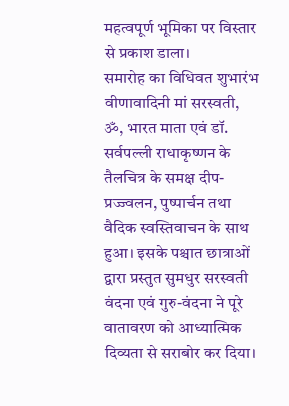महत्वपूर्ण भूमिका पर विस्तार से प्रकाश डाला।
समारोह का विधिवत शुभारंभ वीणावादिनी मां सरस्वती, ॐ, भारत माता एवं डॉ. सर्वपल्ली राधाकृष्णन के तैलचित्र के समक्ष दीप-प्रज्ज्वलन, पुष्पार्चन तथा वैदिक स्वस्तिवाचन के साथ हुआ। इसके पश्चात छात्राओं द्वारा प्रस्तुत सुमधुर सरस्वती वंदना एवं गुरु-वंदना ने पूरे वातावरण को आध्यात्मिक दिव्यता से सराबोर कर दिया।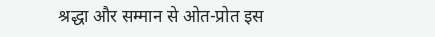श्रद्धा और सम्मान से ओत-प्रोत इस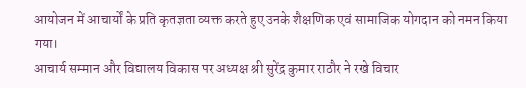आयोजन में आचार्यों के प्रति कृतज्ञता व्यक्त करते हुए उनके शैक्षणिक एवं सामाजिक योगदान को नमन किया गया।
आचार्य सम्मान और विद्यालय विकास पर अध्यक्ष श्री सुरेंद्र कुमार राठौर ने रखे विचार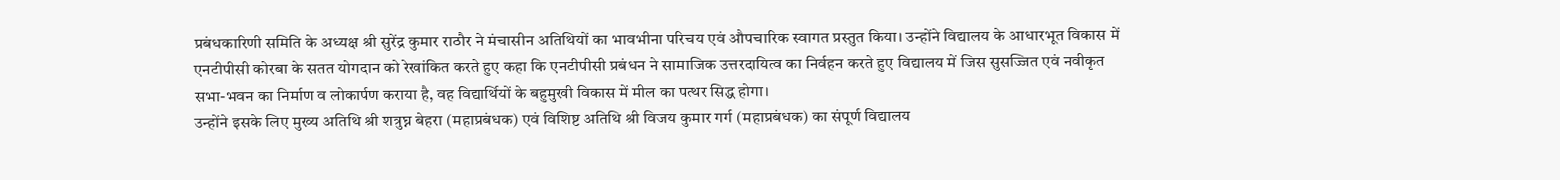प्रबंधकारिणी समिति के अध्यक्ष श्री सुरेंद्र कुमार राठौर ने मंचासीन अतिथियों का भावभीना परिचय एवं औपचारिक स्वागत प्रस्तुत किया। उन्होंने विद्यालय के आधारभूत विकास में एनटीपीसी कोरबा के सतत योगदान को रेखांकित करते हुए कहा कि एनटीपीसी प्रबंधन ने सामाजिक उत्तरदायित्व का निर्वहन करते हुए विद्यालय में जिस सुसज्जित एवं नवीकृत सभा-भवन का निर्माण व लोकार्पण कराया है, वह विद्यार्थियों के बहुमुखी विकास में मील का पत्थर सिद्ध होगा।
उन्होंने इसके लिए मुख्य अतिथि श्री शत्रुघ्न बेहरा (महाप्रबंधक) एवं विशिष्ट अतिथि श्री विजय कुमार गर्ग (महाप्रबंधक) का संपूर्ण विद्यालय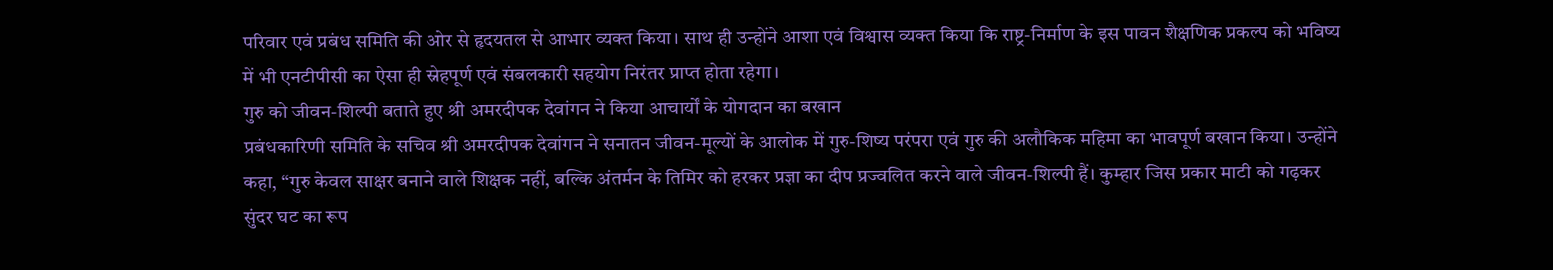परिवार एवं प्रबंध समिति की ओर से हृदयतल से आभार व्यक्त किया। साथ ही उन्होंने आशा एवं विश्वास व्यक्त किया कि राष्ट्र-निर्माण के इस पावन शैक्षणिक प्रकल्प को भविष्य में भी एनटीपीसी का ऐसा ही स्नेहपूर्ण एवं संबलकारी सहयोग निरंतर प्राप्त होता रहेगा।
गुरु को जीवन-शिल्पी बताते हुए श्री अमरदीपक देवांगन ने किया आचार्यों के योगदान का बखान
प्रबंधकारिणी समिति के सचिव श्री अमरदीपक देवांगन ने सनातन जीवन-मूल्यों के आलोक में गुरु-शिष्य परंपरा एवं गुरु की अलौकिक महिमा का भावपूर्ण बखान किया। उन्होंने कहा, “गुरु केवल साक्षर बनाने वाले शिक्षक नहीं, बल्कि अंतर्मन के तिमिर को हरकर प्रज्ञा का दीप प्रज्वलित करने वाले जीवन-शिल्पी हैं। कुम्हार जिस प्रकार माटी को गढ़कर सुंदर घट का रूप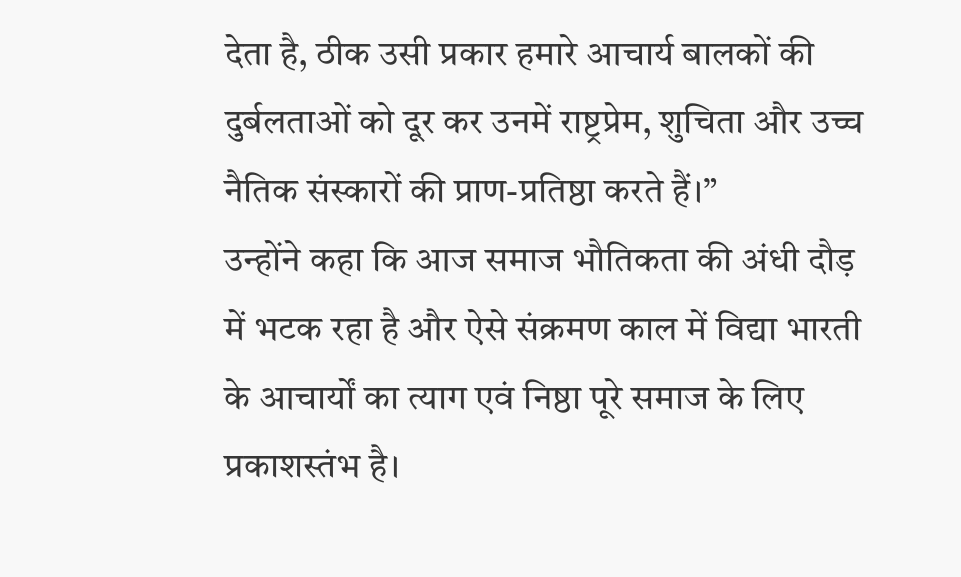देता है, ठीक उसी प्रकार हमारे आचार्य बालकों की दुर्बलताओं को दूर कर उनमें राष्ट्रप्रेम, शुचिता और उच्च नैतिक संस्कारों की प्राण-प्रतिष्ठा करते हैं।”
उन्होंने कहा कि आज समाज भौतिकता की अंधी दौड़ में भटक रहा है और ऐसे संक्रमण काल में विद्या भारती के आचार्यों का त्याग एवं निष्ठा पूरे समाज के लिए प्रकाशस्तंभ है।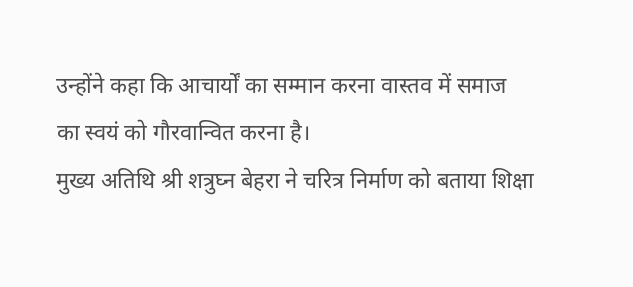उन्होंने कहा कि आचार्यों का सम्मान करना वास्तव में समाज का स्वयं को गौरवान्वित करना है।
मुख्य अतिथि श्री शत्रुघ्न बेहरा ने चरित्र निर्माण को बताया शिक्षा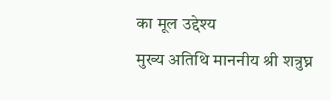का मूल उद्देश्य
मुख्य अतिथि माननीय श्री शत्रुघ्न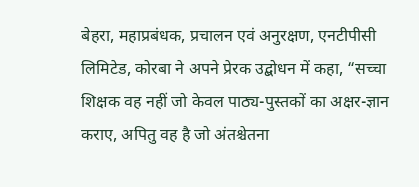बेहरा, महाप्रबंधक, प्रचालन एवं अनुरक्षण, एनटीपीसी लिमिटेड, कोरबा ने अपने प्रेरक उद्बोधन में कहा, “सच्चा शिक्षक वह नहीं जो केवल पाठ्य-पुस्तकों का अक्षर-ज्ञान कराए, अपितु वह है जो अंतश्चेतना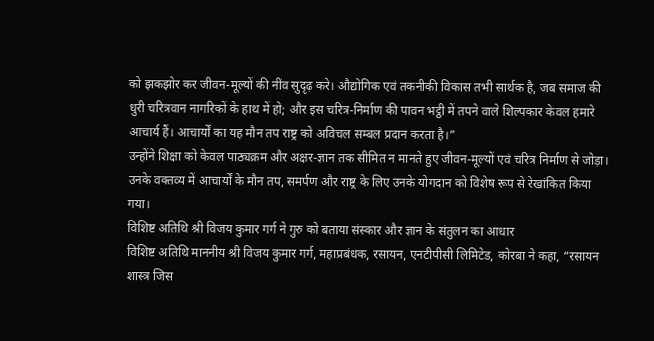को झकझोर कर जीवन-मूल्यों की नींव सुदृढ़ करे। औद्योगिक एवं तकनीकी विकास तभी सार्थक है, जब समाज की धुरी चरित्रवान नागरिकों के हाथ में हो; और इस चरित्र-निर्माण की पावन भट्ठी में तपने वाले शिल्पकार केवल हमारे आचार्य हैं। आचार्यों का यह मौन तप राष्ट्र को अविचल सम्बल प्रदान करता है।”
उन्होंने शिक्षा को केवल पाठ्यक्रम और अक्षर-ज्ञान तक सीमित न मानते हुए जीवन-मूल्यों एवं चरित्र निर्माण से जोड़ा। उनके वक्तव्य में आचार्यों के मौन तप, समर्पण और राष्ट्र के लिए उनके योगदान को विशेष रूप से रेखांकित किया गया।
विशिष्ट अतिथि श्री विजय कुमार गर्ग ने गुरु को बताया संस्कार और ज्ञान के संतुलन का आधार
विशिष्ट अतिथि माननीय श्री विजय कुमार गर्ग, महाप्रबंधक, रसायन, एनटीपीसी लिमिटेड, कोरबा ने कहा, “रसायन शास्त्र जिस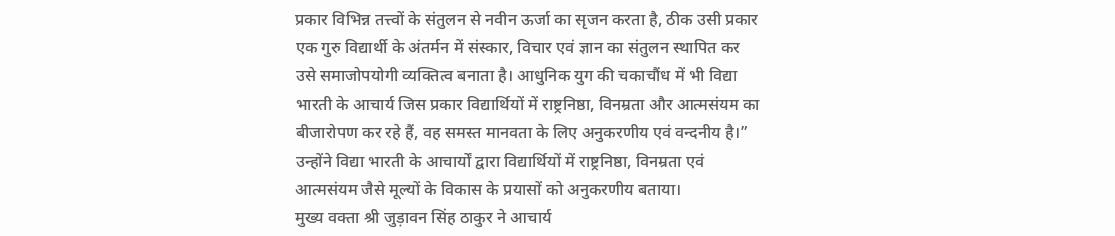प्रकार विभिन्न तत्त्वों के संतुलन से नवीन ऊर्जा का सृजन करता है, ठीक उसी प्रकार एक गुरु विद्यार्थी के अंतर्मन में संस्कार, विचार एवं ज्ञान का संतुलन स्थापित कर उसे समाजोपयोगी व्यक्तित्व बनाता है। आधुनिक युग की चकाचौंध में भी विद्या भारती के आचार्य जिस प्रकार विद्यार्थियों में राष्ट्रनिष्ठा, विनम्रता और आत्मसंयम का बीजारोपण कर रहे हैं, वह समस्त मानवता के लिए अनुकरणीय एवं वन्दनीय है।” उन्होंने विद्या भारती के आचार्यों द्वारा विद्यार्थियों में राष्ट्रनिष्ठा, विनम्रता एवं आत्मसंयम जैसे मूल्यों के विकास के प्रयासों को अनुकरणीय बताया।
मुख्य वक्ता श्री जुड़ावन सिंह ठाकुर ने आचार्य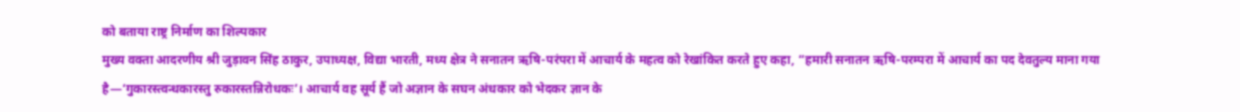को बताया राष्ट्र निर्माण का शिल्पकार
मुख्य वक्ता आदरणीय श्री जुड़ावन सिंह ठाकुर, उपाध्यक्ष, विद्या भारती, मध्य क्षेत्र ने सनातन ऋषि-परंपरा में आचार्य के महत्व को रेखांकित करते हुए कहा, “हमारी सनातन ऋषि-परम्परा में आचार्य का पद देवतुल्य माना गया है—‘गुकारस्त्वन्धकारस्तु रुकारस्तन्निरोधकः’। आचार्य वह सूर्य हैं जो अज्ञान के सघन अंधकार को भेदकर ज्ञान के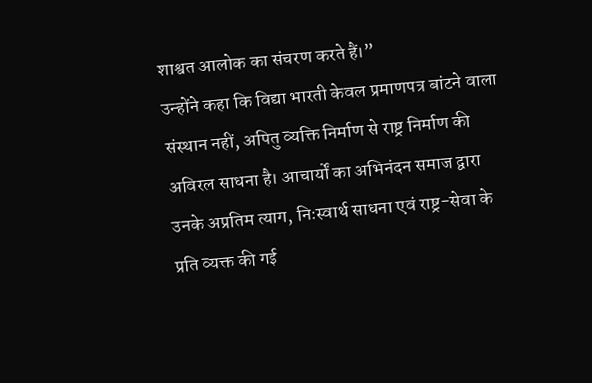शाश्वत आलोक का संचरण करते हैं।”
उन्होंने कहा कि विद्या भारती केवल प्रमाणपत्र बांटने वाला संस्थान नहीं, अपितु व्यक्ति निर्माण से राष्ट्र निर्माण की अविरल साधना है। आचार्यों का अभिनंदन समाज द्वारा उनके अप्रतिम त्याग, निःस्वार्थ साधना एवं राष्ट्र-सेवा के प्रति व्यक्त की गई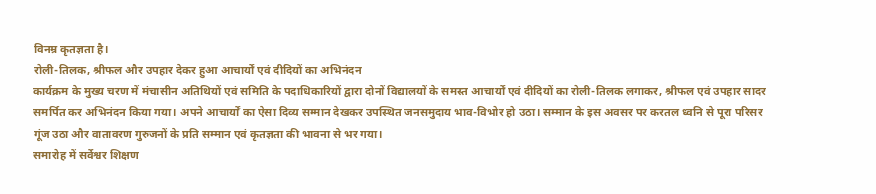विनम्र कृतज्ञता है।
रोली-तिलक, श्रीफल और उपहार देकर हुआ आचार्यों एवं दीदियों का अभिनंदन
कार्यक्रम के मुख्य चरण में मंचासीन अतिथियों एवं समिति के पदाधिकारियों द्वारा दोनों विद्यालयों के समस्त आचार्यों एवं दीदियों का रोली-तिलक लगाकर, श्रीफल एवं उपहार सादर समर्पित कर अभिनंदन किया गया। अपने आचार्यों का ऐसा दिव्य सम्मान देखकर उपस्थित जनसमुदाय भाव-विभोर हो उठा। सम्मान के इस अवसर पर करतल ध्वनि से पूरा परिसर गूंज उठा और वातावरण गुरुजनों के प्रति सम्मान एवं कृतज्ञता की भावना से भर गया।
समारोह में सर्वेश्वर शिक्षण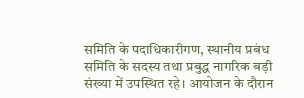समिति के पदाधिकारीगण, स्थानीय प्रबंध समिति के सदस्य तथा प्रबुद्ध नागरिक बड़ी संख्या में उपस्थित रहे। आयोजन के दौरान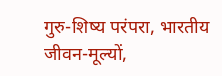गुरु-शिष्य परंपरा, भारतीय जीवन-मूल्यों,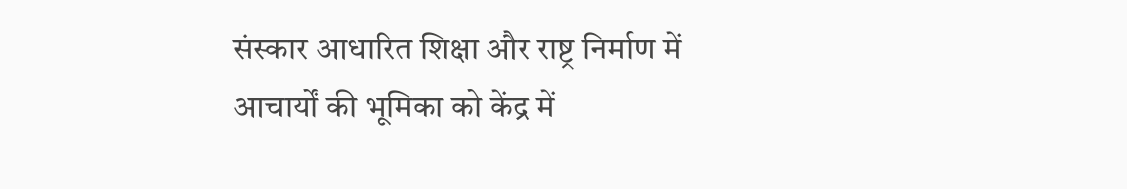संस्कार आधारित शिक्षा और राष्ट्र निर्माण में आचार्यों की भूमिका को केंद्र में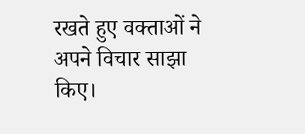रखते हुए वक्ताओं ने अपने विचार साझा किए।